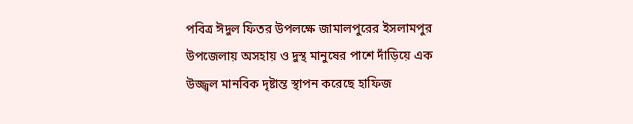পবিত্র ঈদুল ফিতর উপলক্ষে জামালপুরের ইসলামপুর উপজেলায় অসহায় ও দুস্থ মানুষের পাশে দাঁড়িয়ে এক উজ্জ্বল মানবিক দৃষ্টান্ত স্থাপন করেছে হাফিজ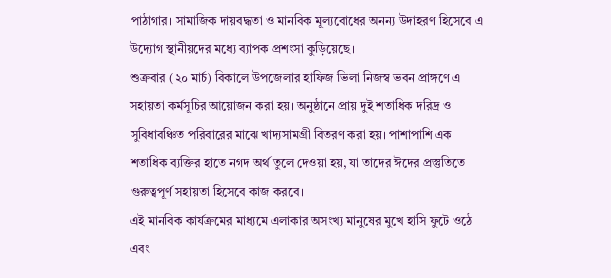পাঠাগার। সামাজিক দায়বদ্ধতা ও মানবিক মূল্যবোধের অনন্য উদাহরণ হিসেবে এ উদ্যোগ স্থানীয়দের মধ্যে ব্যাপক প্রশংসা কুড়িয়েছে।
শুক্রবার (২০ মার্চ) বিকালে উপজেলার হাফিজ ভিলা নিজস্ব ভবন প্রাঙ্গণে এ সহায়তা কর্মসূচির আয়োজন করা হয়। অনুষ্ঠানে প্রায় দুই শতাধিক দরিদ্র ও সুবিধাবঞ্চিত পরিবারের মাঝে খাদ্যসামগ্রী বিতরণ করা হয়। পাশাপাশি এক শতাধিক ব্যক্তির হাতে নগদ অর্থ তুলে দেওয়া হয়, যা তাদের ঈদের প্রস্তুতিতে গুরুত্বপূর্ণ সহায়তা হিসেবে কাজ করবে।
এই মানবিক কার্যক্রমের মাধ্যমে এলাকার অসংখ্য মানুষের মুখে হাসি ফুটে ওঠে এবং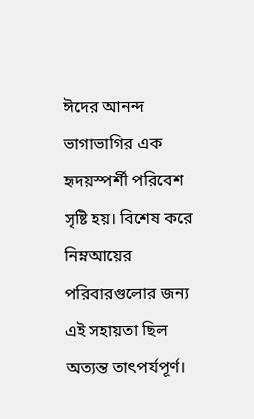ঈদের আনন্দ ভাগাভাগির এক হৃদয়স্পর্শী পরিবেশ সৃষ্টি হয়। বিশেষ করে নিম্নআয়ের পরিবারগুলোর জন্য এই সহায়তা ছিল অত্যন্ত তাৎপর্যপূর্ণ।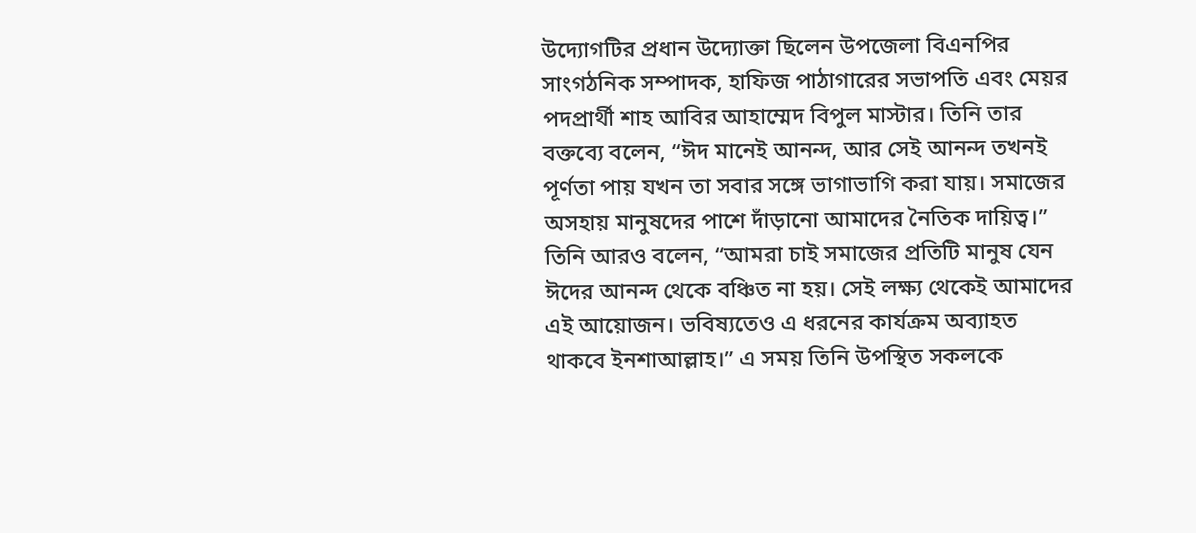উদ্যোগটির প্রধান উদ্যোক্তা ছিলেন উপজেলা বিএনপির সাংগঠনিক সম্পাদক, হাফিজ পাঠাগারের সভাপতি এবং মেয়র পদপ্রার্থী শাহ আবির আহাম্মেদ বিপুল মাস্টার। তিনি তার বক্তব্যে বলেন, “ঈদ মানেই আনন্দ, আর সেই আনন্দ তখনই পূর্ণতা পায় যখন তা সবার সঙ্গে ভাগাভাগি করা যায়। সমাজের অসহায় মানুষদের পাশে দাঁড়ানো আমাদের নৈতিক দায়িত্ব।”
তিনি আরও বলেন, “আমরা চাই সমাজের প্রতিটি মানুষ যেন ঈদের আনন্দ থেকে বঞ্চিত না হয়। সেই লক্ষ্য থেকেই আমাদের এই আয়োজন। ভবিষ্যতেও এ ধরনের কার্যক্রম অব্যাহত থাকবে ইনশাআল্লাহ।” এ সময় তিনি উপস্থিত সকলকে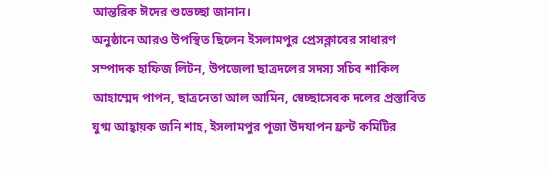আন্তরিক ঈদের শুভেচ্ছা জানান।
অনুষ্ঠানে আরও উপস্থিত ছিলেন ইসলামপুর প্রেসক্লাবের সাধারণ সম্পাদক হাফিজ লিটন, উপজেলা ছাত্রদলের সদস্য সচিব শাকিল আহাম্মেদ পাপন, ছাত্রনেতা আল আমিন, স্বেচ্ছাসেবক দলের প্রস্তাবিত যুগ্ম আহ্বায়ক জনি শাহ, ইসলামপুর পূজা উদযাপন ফ্রন্ট কমিটির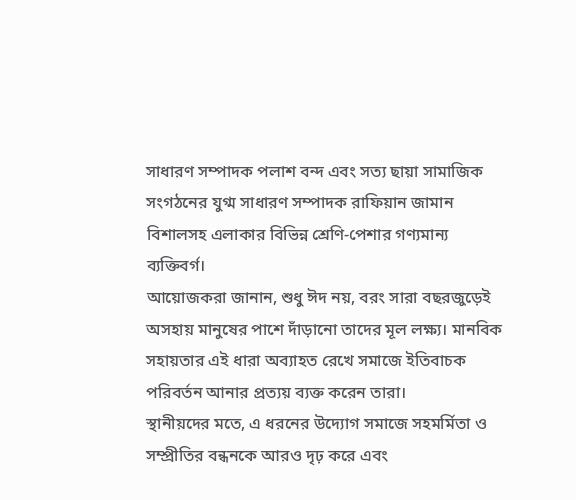সাধারণ সম্পাদক পলাশ বন্দ এবং সত্য ছায়া সামাজিক সংগঠনের যুগ্ম সাধারণ সম্পাদক রাফিয়ান জামান বিশালসহ এলাকার বিভিন্ন শ্রেণি-পেশার গণ্যমান্য ব্যক্তিবর্গ।
আয়োজকরা জানান, শুধু ঈদ নয়, বরং সারা বছরজুড়েই অসহায় মানুষের পাশে দাঁড়ানো তাদের মূল লক্ষ্য। মানবিক সহায়তার এই ধারা অব্যাহত রেখে সমাজে ইতিবাচক পরিবর্তন আনার প্রত্যয় ব্যক্ত করেন তারা।
স্থানীয়দের মতে, এ ধরনের উদ্যোগ সমাজে সহমর্মিতা ও সম্প্রীতির বন্ধনকে আরও দৃঢ় করে এবং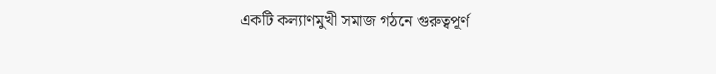একটি কল্যাণমুখী সমাজ গঠনে গুরুত্বপূর্ণ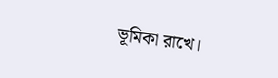ভূমিকা রাখে।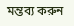মন্তব্য করুন